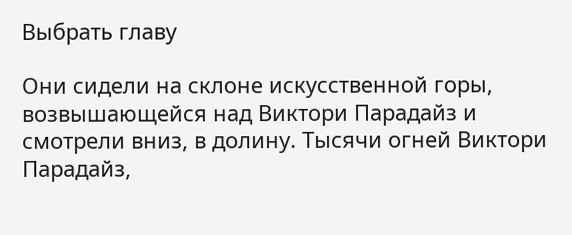Выбрать главу

Они сидели на склоне искусственной горы, возвышающейся над Виктори Парадайз и смотрели вниз, в долину. Тысячи огней Виктори Парадайз,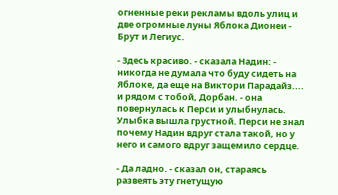огненные реки рекламы вдоль улиц и две огромные луны Яблока Дионеи - Брут и Легиус.

- Здесь красиво. - сказала Надин: - никогда не думала что буду сидеть на Яблоке, да еще на Виктори Парадайз.... и рядом с тобой, Дорбан. - она повернулась к Перси и улыбнулась. Улыбка вышла грустной. Перси не знал почему Надин вдруг стала такой, но у него и самого вдруг защемило сердце.

- Да ладно. - сказал он, стараясь развеять эту гнетущую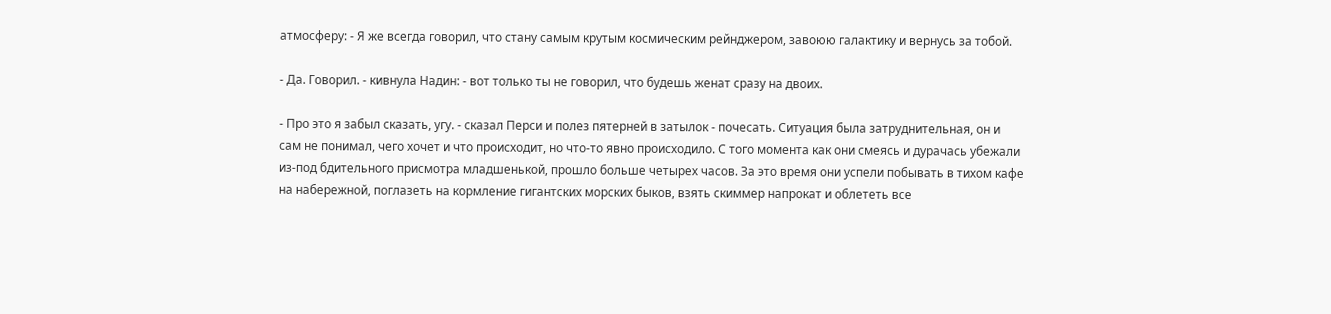атмосферу: - Я же всегда говорил, что стану самым крутым космическим рейнджером, завоюю галактику и вернусь за тобой.

- Да. Говорил. - кивнула Надин: - вот только ты не говорил, что будешь женат сразу на двоих.

- Про это я забыл сказать, угу. - сказал Перси и полез пятерней в затылок - почесать. Ситуация была затруднительная, он и сам не понимал, чего хочет и что происходит, но что-то явно происходило. С того момента как они смеясь и дурачась убежали из-под бдительного присмотра младшенькой, прошло больше четырех часов. За это время они успели побывать в тихом кафе на набережной, поглазеть на кормление гигантских морских быков, взять скиммер напрокат и облететь все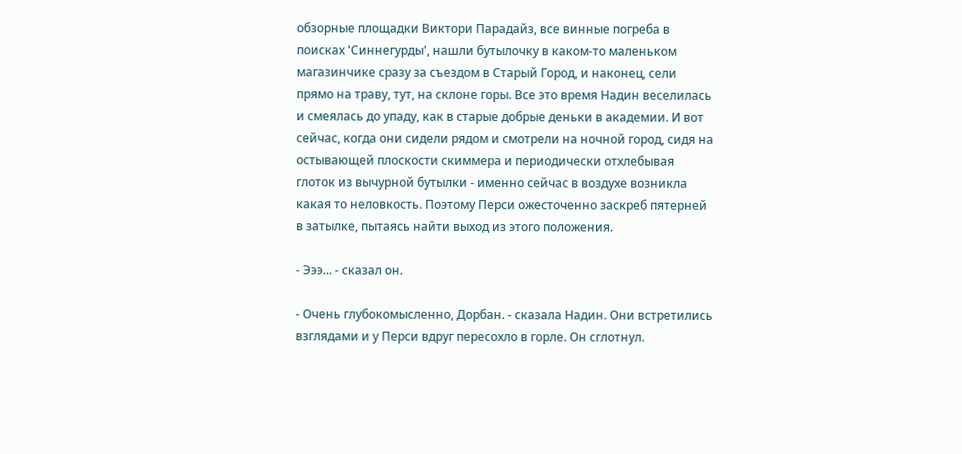обзорные площадки Виктори Парадайз, все винные погреба в поисках 'Синнегурды', нашли бутылочку в каком-то маленьком магазинчике сразу за съездом в Старый Город, и наконец, сели прямо на траву, тут, на склоне горы. Все это время Надин веселилась и смеялась до упаду, как в старые добрые деньки в академии. И вот сейчас, когда они сидели рядом и смотрели на ночной город, сидя на остывающей плоскости скиммера и периодически отхлебывая глоток из вычурной бутылки - именно сейчас в воздухе возникла какая то неловкость. Поэтому Перси ожесточенно заскреб пятерней в затылке, пытаясь найти выход из этого положения.

- Эээ... - сказал он.

- Очень глубокомысленно, Дорбан. - сказала Надин. Они встретились взглядами и у Перси вдруг пересохло в горле. Он сглотнул.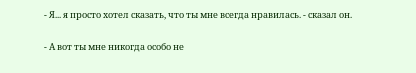- Я... я просто хотел сказать, что ты мне всегда нравилась. - сказал он.

- А вот ты мне никогда особо не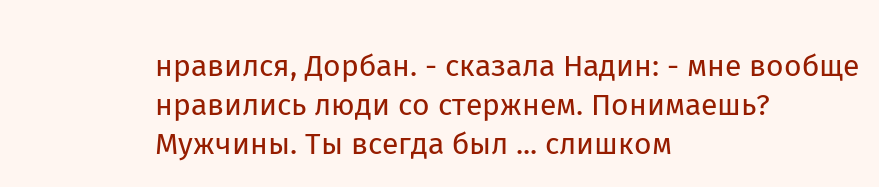нравился, Дорбан. - сказала Надин: - мне вообще нравились люди со стержнем. Понимаешь? Мужчины. Ты всегда был ... слишком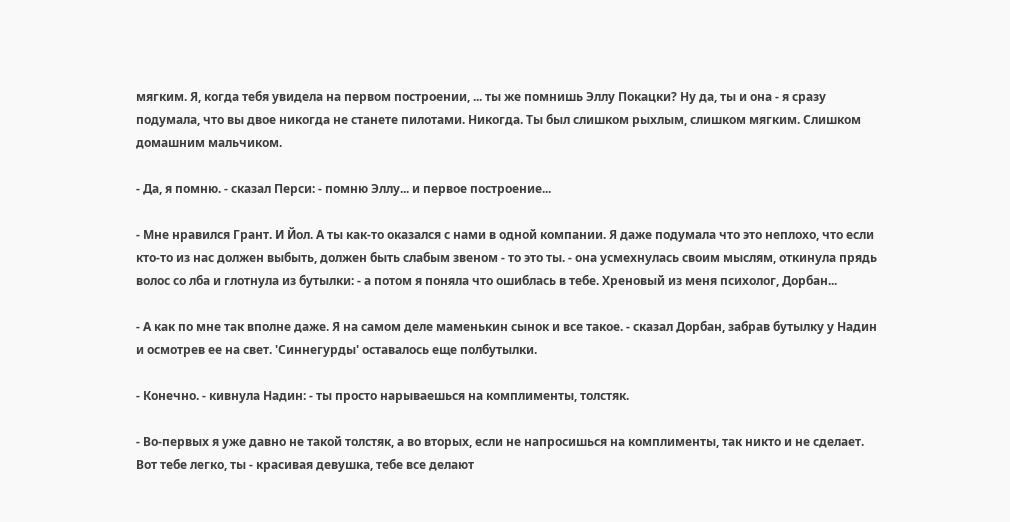мягким. Я, когда тебя увидела на первом построении, ... ты же помнишь Эллу Покацки? Ну да, ты и она - я сразу подумала, что вы двое никогда не станете пилотами. Никогда. Ты был слишком рыхлым, слишком мягким. Слишком домашним мальчиком.

- Да, я помню. - сказал Перси: - помню Эллу... и первое построение...

- Мне нравился Грант. И Йол. А ты как-то оказался с нами в одной компании. Я даже подумала что это неплохо, что если кто-то из нас должен выбыть, должен быть слабым звеном - то это ты. - она усмехнулась своим мыслям, откинула прядь волос со лба и глотнула из бутылки: - а потом я поняла что ошиблась в тебе. Хреновый из меня психолог, Дорбан...

- А как по мне так вполне даже. Я на самом деле маменькин сынок и все такое. - сказал Дорбан, забрав бутылку у Надин и осмотрев ее на свет. 'Синнегурды' оставалось еще полбутылки.

- Конечно. - кивнула Надин: - ты просто нарываешься на комплименты, толстяк.

- Во-первых я уже давно не такой толстяк, а во вторых, если не напросишься на комплименты, так никто и не сделает. Вот тебе легко, ты - красивая девушка, тебе все делают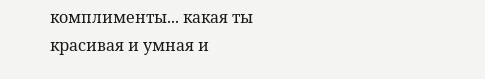комплименты... какая ты красивая и умная и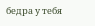бедра у тебя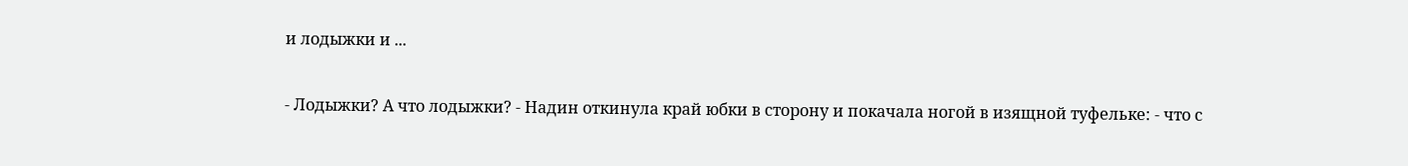и лодыжки и ...

- Лодыжки? А что лодыжки? - Надин откинула край юбки в сторону и покачала ногой в изящной туфельке: - что с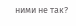ними не так?